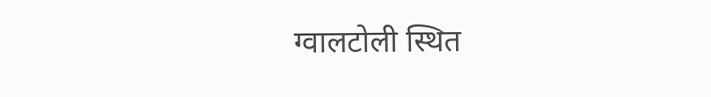ग्वालटोली स्थित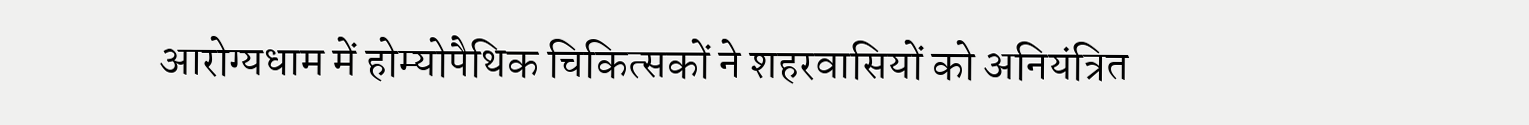आरोग्यधाम में होम्योपैथिक चिकित्सकों ने शहरवासियों को अनियंत्रित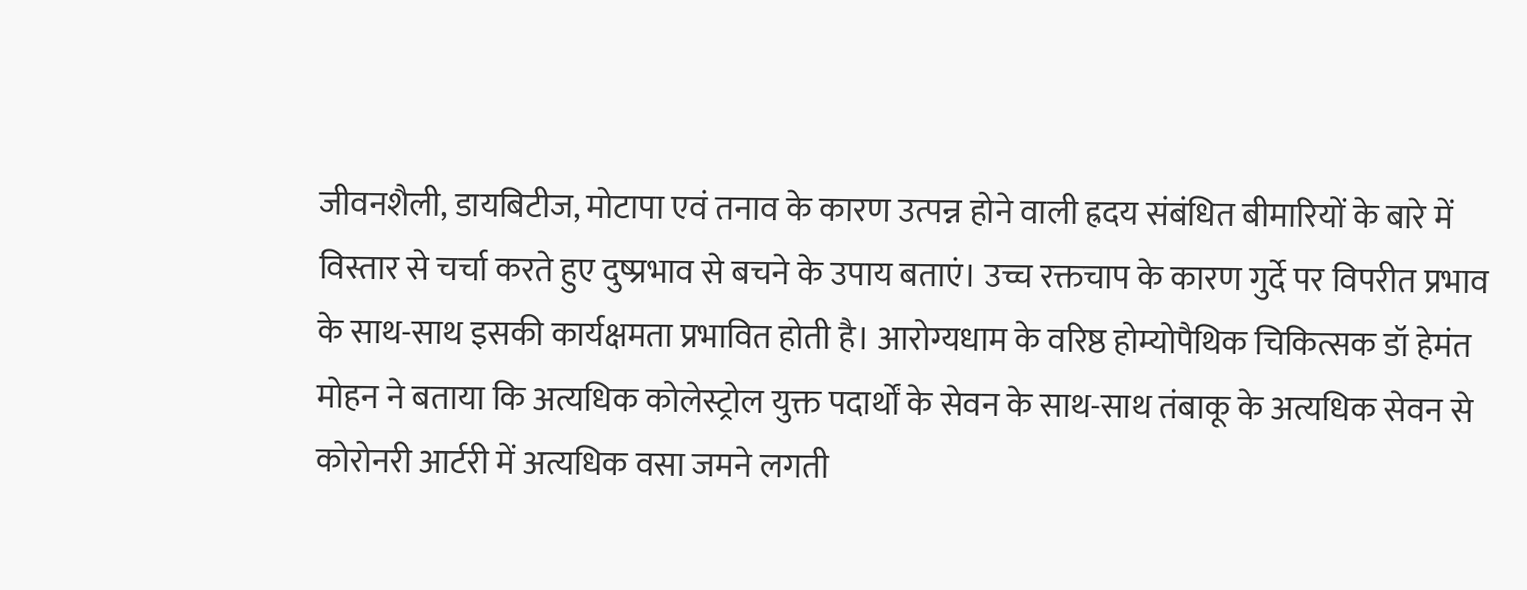जीवनशैली, डायबिटीज, मोटापा एवं तनाव के कारण उत्पन्न होने वाली ह्रदय संबंधित बीमारियों के बारे में विस्तार से चर्चा करते हुए दुष्प्रभाव से बचने के उपाय बताएं। उच्च रक्तचाप के कारण गुर्दे पर विपरीत प्रभाव के साथ-साथ इसकी कार्यक्षमता प्रभावित होती है। आरोग्यधाम के वरिष्ठ होम्योपैथिक चिकित्सक डॉ हेमंत मोहन ने बताया कि अत्यधिक कोलेस्ट्रोल युक्त पदार्थों के सेवन के साथ-साथ तंबाकू के अत्यधिक सेवन से कोरोनरी आर्टरी में अत्यधिक वसा जमने लगती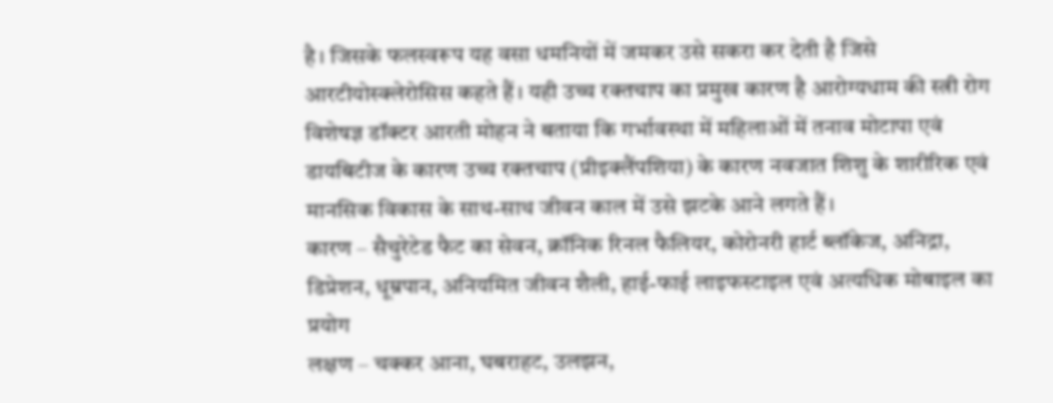है। जिसके फलस्वरूप यह वसा धमनियों में जमकर उसे सकरा कर देती है जिसे आरटीयोस्क्लेरोसिस कहते हैं। यही उच्च रक्तचाप का प्रमुख कारण है आरोग्यधाम की स्त्री रोग विशेषज्ञ डॉक्टर आरती मोहन ने बताया कि गर्भावस्था में महिलाओं में तनाव मोटापा एवं डायबिटीज के कारण उच्च रक्तचाप (प्रीइक्लैंपशिया) के कारण नवजात शिशु के शारीरिक एवं मानसिक विकास के साथ-साथ जीवन काल में उसे झटके आने लगते हैं।
कारण – सैचुरेटेड फैट का सेवन, क्रॉनिक रिनल फैलियर, कोरोनरी हार्ट ब्लॉकेज, अनिद्रा, डिप्रेशन, धूम्रपान, अनियमित जीवन शैली, हाई-फाई लाइफस्टाइल एवं अत्यधिक मोबाइल का प्रयोग
लक्षण – चक्कर आना, घबराहट, उलझन,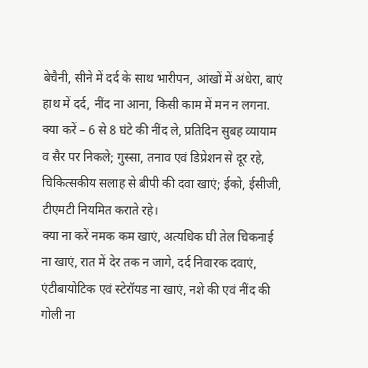बेचैनी, सीने में दर्द के साथ भारीपन, आंखों में अंधेरा, बाएं हाथ में दर्द, नींद ना आना, किसी काम में मन न लगना.
क्या करें – 6 से 8 घंटे की नींद ले, प्रतिदिन सुबह व्यायाम व सैर पर निकले; गुस्सा, तनाव एवं डिप्रेशन से दूर रहे, चिकित्सकीय सलाह से बीपी की दवा खाएं; ईको, ईसीजी, टीएमटी नियमित कराते रहे।
क्या ना करें नमक कम खाएं, अत्यधिक घी तेल चिकनाई ना खाएं, रात में देर तक न जागे, दर्द निवारक दवाएं, एंटीबायोटिक एवं स्टेरॉयड ना खाएं, नशे की एवं नींद की गोली ना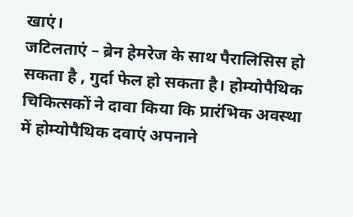खाएं।
जटिलताएं – ब्रेन हेमरेज के साथ पैरालिसिस हो सकता है , गुर्दा फेल हो सकता है। होम्योपैथिक चिकित्सकों ने दावा किया कि प्रारंभिक अवस्था में होम्योपैथिक दवाएं अपनाने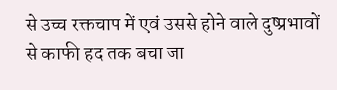से उच्च रक्तचाप में एवं उससे होने वाले दुष्प्रभावों से काफी हद तक बचा जा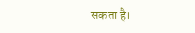सकता है।